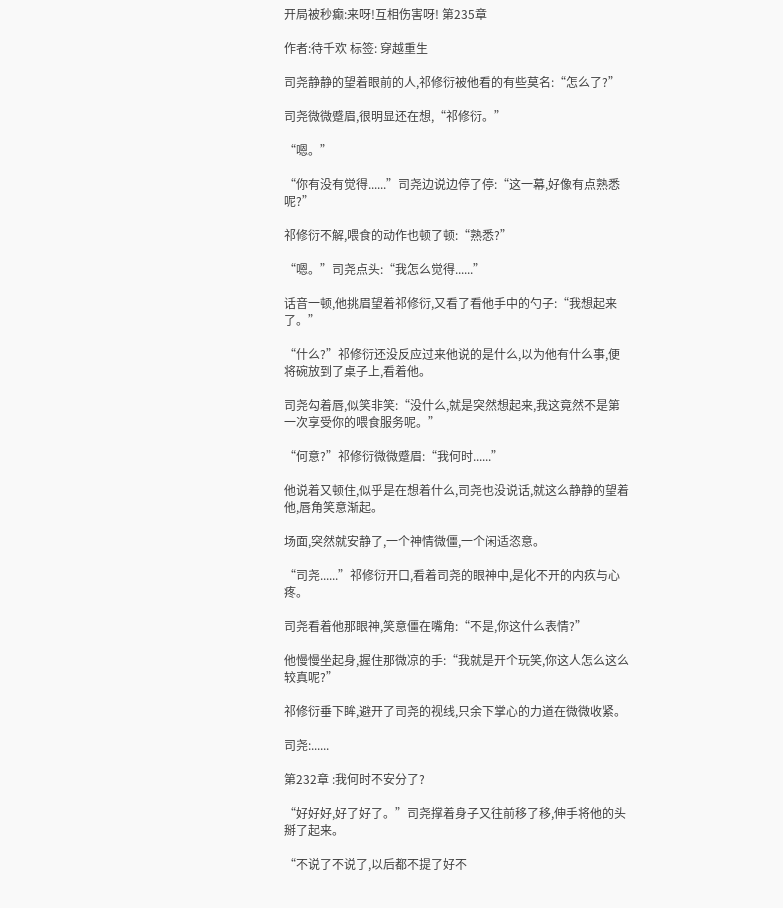开局被秒癫:来呀!互相伤害呀! 第235章

作者:待千欢 标签: 穿越重生

司尧静静的望着眼前的人,祁修衍被他看的有些莫名:“怎么了?”

司尧微微蹙眉,很明显还在想,“祁修衍。”

“嗯。”

“你有没有觉得......”司尧边说边停了停:“这一幕,好像有点熟悉呢?”

祁修衍不解,喂食的动作也顿了顿:“熟悉?”

“嗯。”司尧点头:“我怎么觉得......”

话音一顿,他挑眉望着祁修衍,又看了看他手中的勺子:“我想起来了。”

“什么?”祁修衍还没反应过来他说的是什么,以为他有什么事,便将碗放到了桌子上,看着他。

司尧勾着唇,似笑非笑:“没什么,就是突然想起来,我这竟然不是第一次享受你的喂食服务呢。”

“何意?”祁修衍微微蹙眉:“我何时......”

他说着又顿住,似乎是在想着什么,司尧也没说话,就这么静静的望着他,唇角笑意渐起。

场面,突然就安静了,一个神情微僵,一个闲适恣意。

“司尧......”祁修衍开口,看着司尧的眼神中,是化不开的内疚与心疼。

司尧看着他那眼神,笑意僵在嘴角:“不是,你这什么表情?”

他慢慢坐起身,握住那微凉的手:“我就是开个玩笑,你这人怎么这么较真呢?”

祁修衍垂下眸,避开了司尧的视线,只余下掌心的力道在微微收紧。

司尧:......

第232章 :我何时不安分了?

“好好好,好了好了。”司尧撑着身子又往前移了移,伸手将他的头掰了起来。

“不说了不说了,以后都不提了好不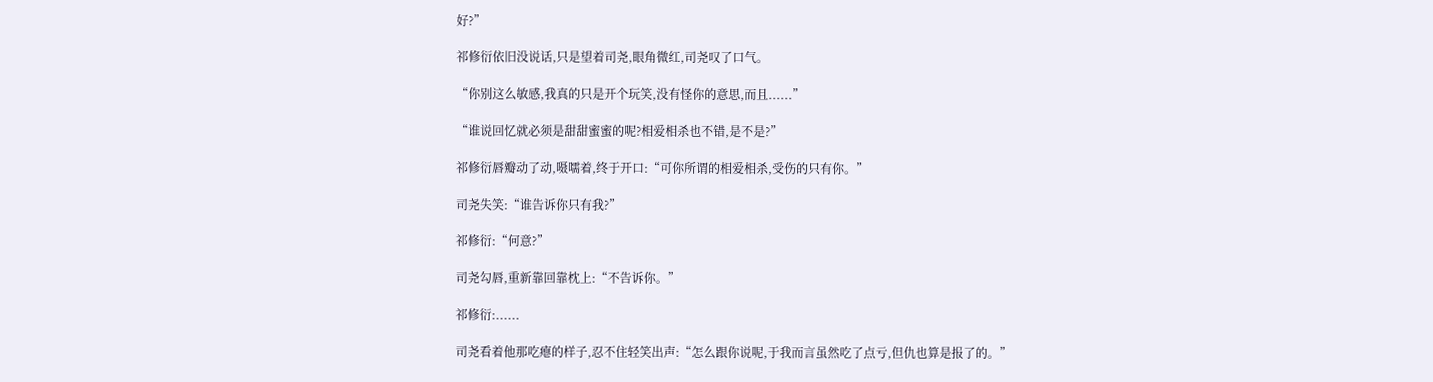好?”

祁修衍依旧没说话,只是望着司尧,眼角微红,司尧叹了口气。

“你别这么敏感,我真的只是开个玩笑,没有怪你的意思,而且......”

“谁说回忆就必须是甜甜蜜蜜的呢?相爱相杀也不错,是不是?”

祁修衍唇瓣动了动,嗫嚅着,终于开口:“可你所谓的相爱相杀,受伤的只有你。”

司尧失笑:“谁告诉你只有我?”

祁修衍:“何意?”

司尧勾唇,重新靠回靠枕上:“不告诉你。”

祁修衍:......

司尧看着他那吃瘪的样子,忍不住轻笑出声:“怎么跟你说呢,于我而言虽然吃了点亏,但仇也算是报了的。”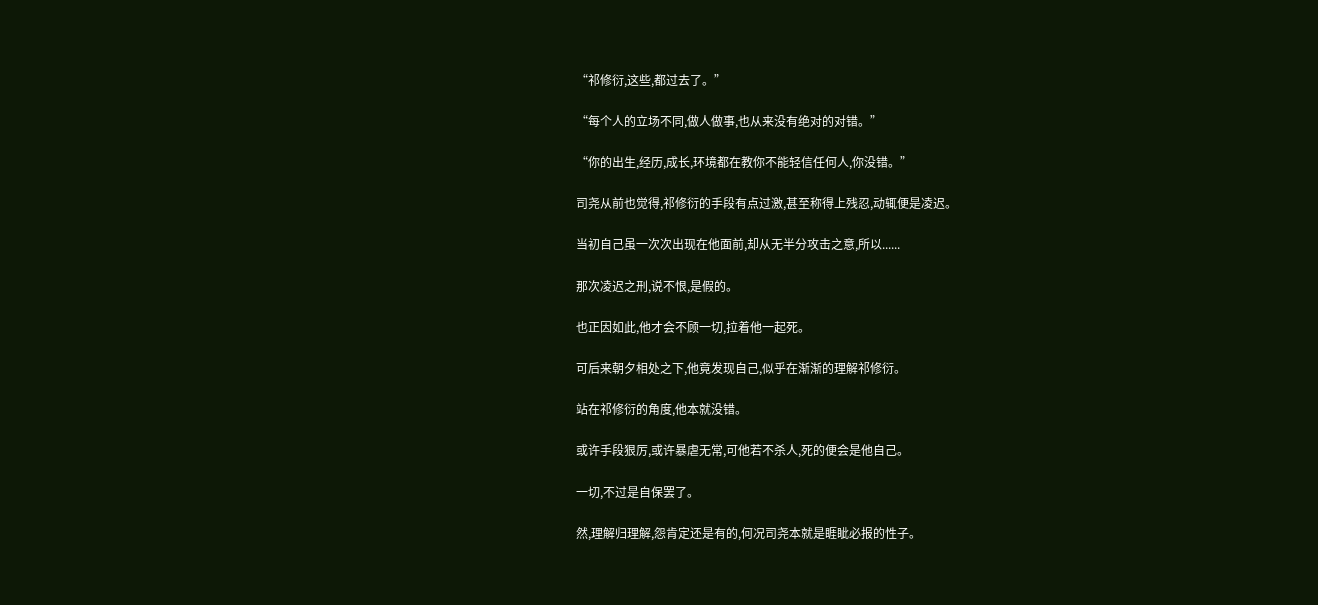“祁修衍,这些,都过去了。”

“每个人的立场不同,做人做事,也从来没有绝对的对错。”

“你的出生,经历,成长,环境都在教你不能轻信任何人,你没错。”

司尧从前也觉得,祁修衍的手段有点过激,甚至称得上残忍,动辄便是凌迟。

当初自己虽一次次出现在他面前,却从无半分攻击之意,所以......

那次凌迟之刑,说不恨,是假的。

也正因如此,他才会不顾一切,拉着他一起死。

可后来朝夕相处之下,他竟发现自己,似乎在渐渐的理解祁修衍。

站在祁修衍的角度,他本就没错。

或许手段狠厉,或许暴虐无常,可他若不杀人,死的便会是他自己。

一切,不过是自保罢了。

然,理解归理解,怨肯定还是有的,何况司尧本就是睚眦必报的性子。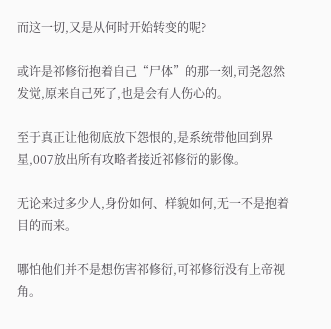而这一切,又是从何时开始转变的呢?

或许是祁修衍抱着自己“尸体”的那一刻,司尧忽然发觉,原来自己死了,也是会有人伤心的。

至于真正让他彻底放下怨恨的,是系统带他回到界星,007放出所有攻略者接近祁修衍的影像。

无论来过多少人,身份如何、样貌如何,无一不是抱着目的而来。

哪怕他们并不是想伤害祁修衍,可祁修衍没有上帝视角。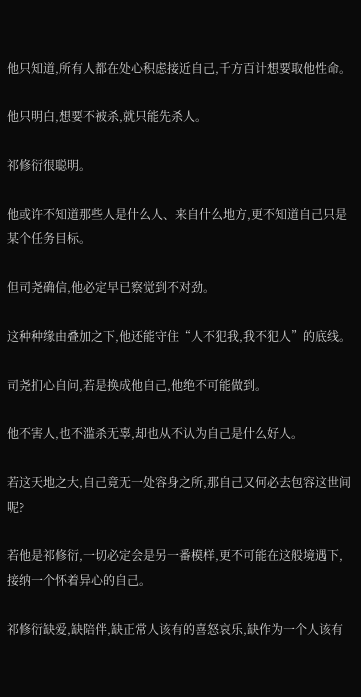他只知道,所有人都在处心积虑接近自己,千方百计想要取他性命。

他只明白,想要不被杀,就只能先杀人。

祁修衍很聪明。

他或许不知道那些人是什么人、来自什么地方,更不知道自己只是某个任务目标。

但司尧确信,他必定早已察觉到不对劲。

这种种缘由叠加之下,他还能守住“人不犯我,我不犯人”的底线。

司尧扪心自问,若是换成他自己,他绝不可能做到。

他不害人,也不滥杀无辜,却也从不认为自己是什么好人。

若这天地之大,自己竟无一处容身之所,那自己又何必去包容这世间呢?

若他是祁修衍,一切必定会是另一番模样,更不可能在这般境遇下,接纳一个怀着异心的自己。

祁修衍缺爱,缺陪伴,缺正常人该有的喜怒哀乐,缺作为一个人该有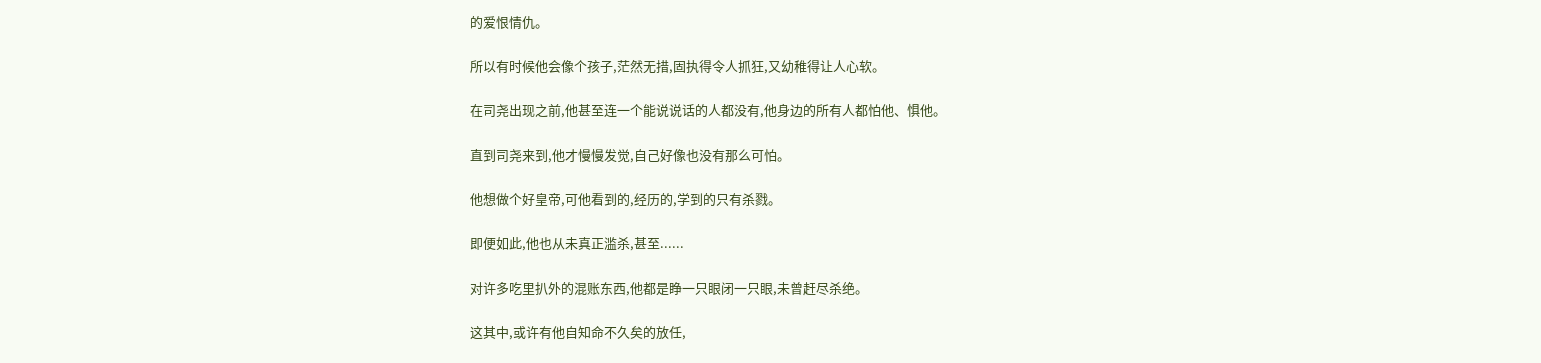的爱恨情仇。

所以有时候他会像个孩子,茫然无措,固执得令人抓狂,又幼稚得让人心软。

在司尧出现之前,他甚至连一个能说说话的人都没有,他身边的所有人都怕他、惧他。

直到司尧来到,他才慢慢发觉,自己好像也没有那么可怕。

他想做个好皇帝,可他看到的,经历的,学到的只有杀戮。

即便如此,他也从未真正滥杀,甚至......

对许多吃里扒外的混账东西,他都是睁一只眼闭一只眼,未曾赶尽杀绝。

这其中,或许有他自知命不久矣的放任,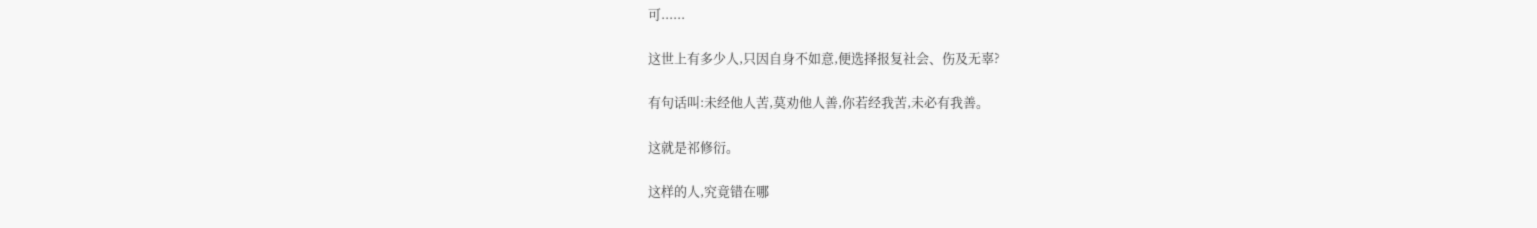可......

这世上有多少人,只因自身不如意,便选择报复社会、伤及无辜?

有句话叫:未经他人苦,莫劝他人善,你若经我苦,未必有我善。

这就是祁修衍。

这样的人,究竟错在哪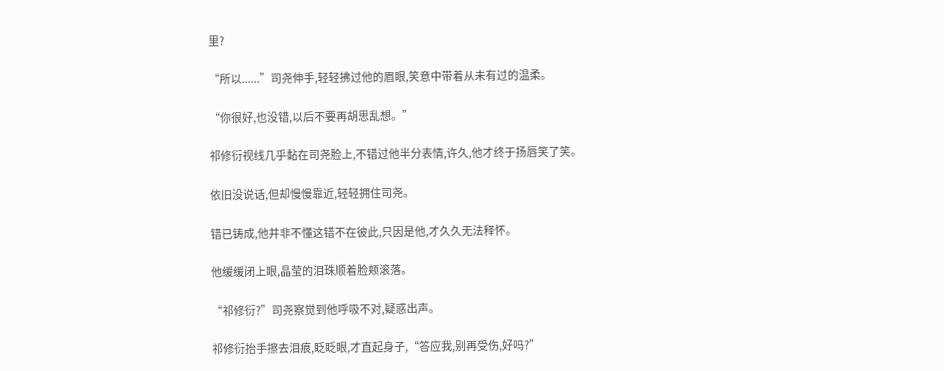里?

“所以......”司尧伸手,轻轻拂过他的眉眼,笑意中带着从未有过的温柔。

“你很好,也没错,以后不要再胡思乱想。”

祁修衍视线几乎黏在司尧脸上,不错过他半分表情,许久,他才终于扬唇笑了笑。

依旧没说话,但却慢慢靠近,轻轻拥住司尧。

错已铸成,他并非不懂这错不在彼此,只因是他,才久久无法释怀。

他缓缓闭上眼,晶莹的泪珠顺着脸颊滚落。

“祁修衍?”司尧察觉到他呼吸不对,疑惑出声。

祁修衍抬手擦去泪痕,眨眨眼,才直起身子,“答应我,别再受伤,好吗?”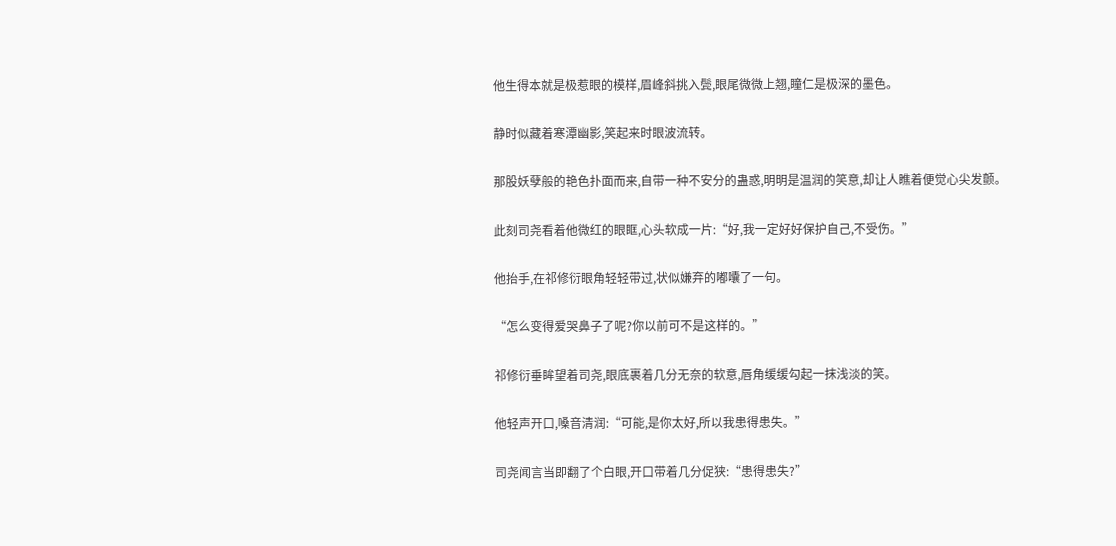他生得本就是极惹眼的模样,眉峰斜挑入鬓,眼尾微微上翘,瞳仁是极深的墨色。

静时似藏着寒潭幽影,笑起来时眼波流转。

那股妖孽般的艳色扑面而来,自带一种不安分的蛊惑,明明是温润的笑意,却让人瞧着便觉心尖发颤。

此刻司尧看着他微红的眼眶,心头软成一片:“好,我一定好好保护自己,不受伤。”

他抬手,在祁修衍眼角轻轻带过,状似嫌弃的嘟囔了一句。

“怎么变得爱哭鼻子了呢?你以前可不是这样的。”

祁修衍垂眸望着司尧,眼底裹着几分无奈的软意,唇角缓缓勾起一抹浅淡的笑。

他轻声开口,嗓音清润:“可能,是你太好,所以我患得患失。”

司尧闻言当即翻了个白眼,开口带着几分促狭:“患得患失?”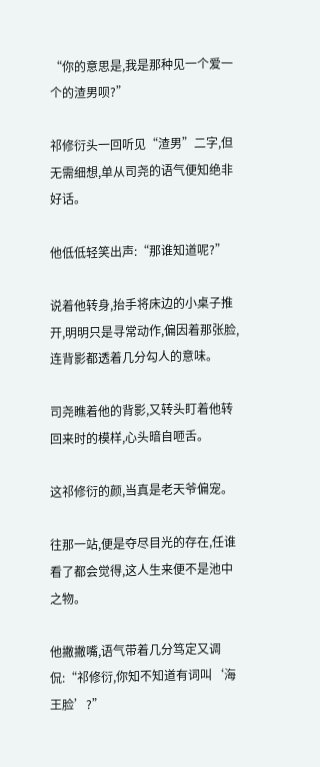“你的意思是,我是那种见一个爱一个的渣男呗?”

祁修衍头一回听见“渣男”二字,但无需细想,单从司尧的语气便知绝非好话。

他低低轻笑出声:“那谁知道呢?”

说着他转身,抬手将床边的小桌子推开,明明只是寻常动作,偏因着那张脸,连背影都透着几分勾人的意味。

司尧瞧着他的背影,又转头盯着他转回来时的模样,心头暗自咂舌。

这祁修衍的颜,当真是老天爷偏宠。

往那一站,便是夺尽目光的存在,任谁看了都会觉得,这人生来便不是池中之物。

他撇撇嘴,语气带着几分笃定又调侃:“祁修衍,你知不知道有词叫‘海王脸’?”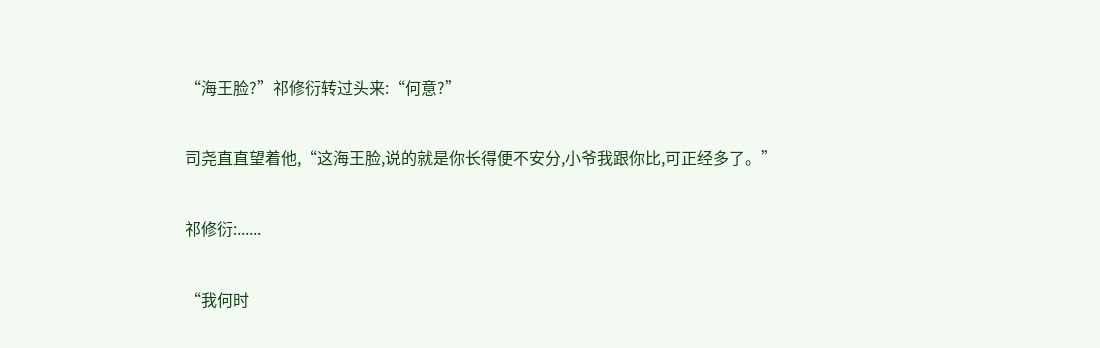“海王脸?”祁修衍转过头来:“何意?”

司尧直直望着他,“这海王脸,说的就是你长得便不安分,小爷我跟你比,可正经多了。”

祁修衍:......

“我何时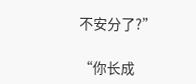不安分了?”

“你长成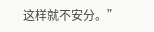这样就不安分。”